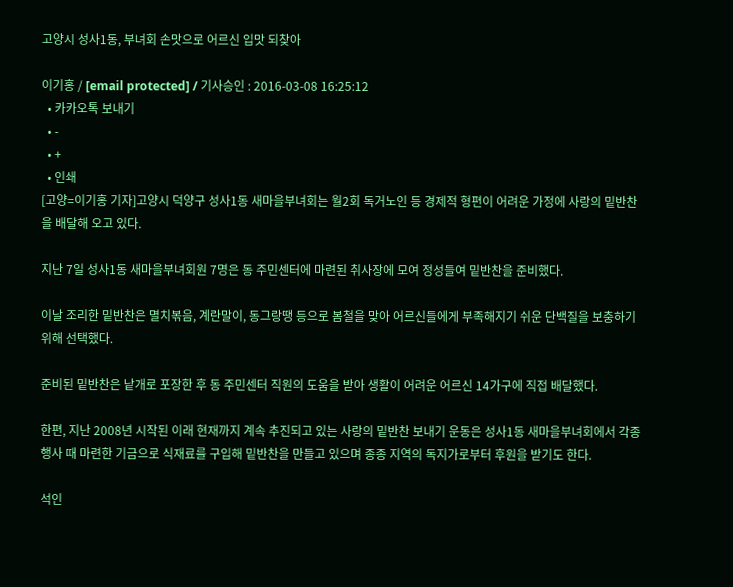고양시 성사1동, 부녀회 손맛으로 어르신 입맛 되찾아

이기홍 / [email protected] / 기사승인 : 2016-03-08 16:25:12
  • 카카오톡 보내기
  • -
  • +
  • 인쇄
[고양=이기홍 기자]고양시 덕양구 성사1동 새마을부녀회는 월2회 독거노인 등 경제적 형편이 어려운 가정에 사랑의 밑반찬을 배달해 오고 있다.

지난 7일 성사1동 새마을부녀회원 7명은 동 주민센터에 마련된 취사장에 모여 정성들여 밑반찬을 준비했다.

이날 조리한 밑반찬은 멸치볶음, 계란말이, 동그랑땡 등으로 봄철을 맞아 어르신들에게 부족해지기 쉬운 단백질을 보충하기 위해 선택했다.

준비된 밑반찬은 낱개로 포장한 후 동 주민센터 직원의 도움을 받아 생활이 어려운 어르신 14가구에 직접 배달했다.

한편, 지난 2008년 시작된 이래 현재까지 계속 추진되고 있는 사랑의 밑반찬 보내기 운동은 성사1동 새마을부녀회에서 각종 행사 때 마련한 기금으로 식재료를 구입해 밑반찬을 만들고 있으며 종종 지역의 독지가로부터 후원을 받기도 한다.

석인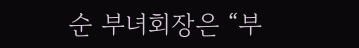순 부녀회장은 “부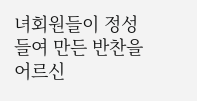녀회원들이 정성들여 만든 반찬을 어르신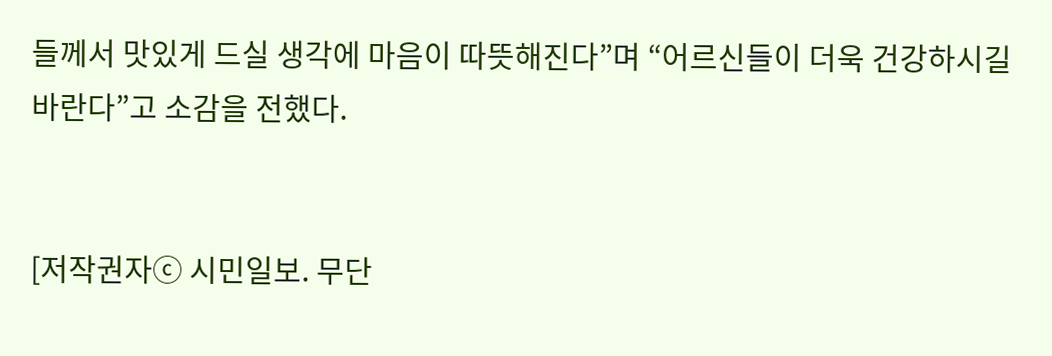들께서 맛있게 드실 생각에 마음이 따뜻해진다”며 “어르신들이 더욱 건강하시길 바란다”고 소감을 전했다.


[저작권자ⓒ 시민일보. 무단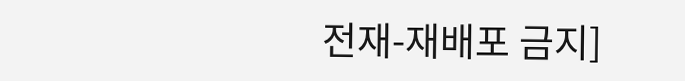전재-재배포 금지]